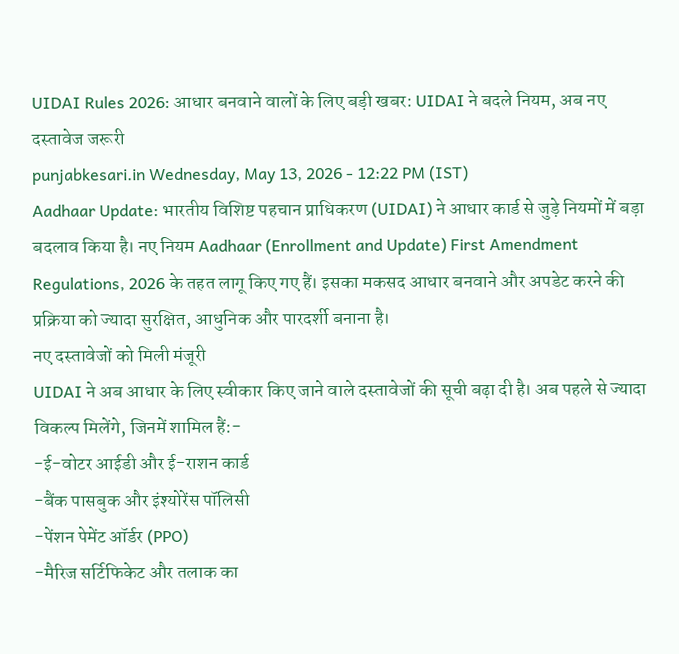UIDAI Rules 2026: आधार बनवाने वालों के लिए बड़ी खबर: UIDAI ने बदले नियम, अब नए दस्तावेज जरूरी
punjabkesari.in Wednesday, May 13, 2026 - 12:22 PM (IST)
Aadhaar Update: भारतीय विशिष्ट पहचान प्राधिकरण (UIDAI) ने आधार कार्ड से जुड़े नियमों में बड़ा बदलाव किया है। नए नियम Aadhaar (Enrollment and Update) First Amendment Regulations, 2026 के तहत लागू किए गए हैं। इसका मकसद आधार बनवाने और अपडेट करने की प्रक्रिया को ज्यादा सुरक्षित, आधुनिक और पारदर्शी बनाना है।
नए दस्तावेजों को मिली मंजूरी
UIDAI ने अब आधार के लिए स्वीकार किए जाने वाले दस्तावेजों की सूची बढ़ा दी है। अब पहले से ज्यादा विकल्प मिलेंगे, जिनमें शामिल हैं:-
-ई-वोटर आईडी और ई-राशन कार्ड
-बैंक पासबुक और इंश्योरेंस पॉलिसी
-पेंशन पेमेंट ऑर्डर (PPO)
-मैरिज सर्टिफिकेट और तलाक का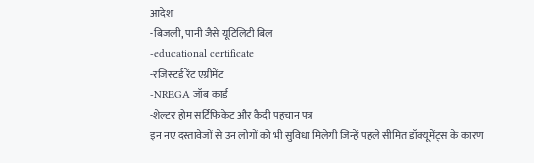आदेश
-बिजली, पानी जैसे यूटिलिटी बिल
-educational certificate
-रजिस्टर्ड रेंट एग्रीमेंट
-NREGA जॉब कार्ड
-शेल्टर होम सर्टिफिकेट और कैदी पहचान पत्र
इन नए दस्तावेजों से उन लोगों को भी सुविधा मिलेगी जिन्हें पहले सीमित डॉक्यूमेंट्स के कारण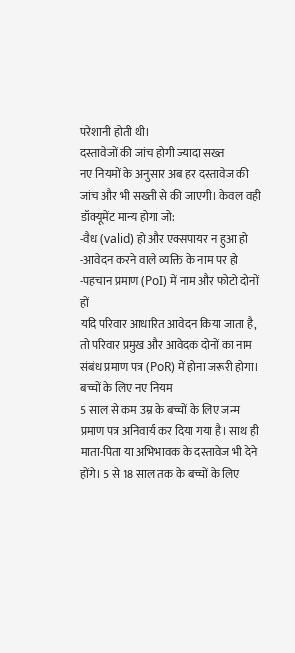परेशानी होती थी।
दस्तावेजों की जांच होगी ज्यादा सख्त
नए नियमों के अनुसार अब हर दस्तावेज की जांच और भी सख्ती से की जाएगी। केवल वही डॉक्यूमेंट मान्य होगा जो:
-वैध (valid) हो और एक्सपायर न हुआ हो
-आवेदन करने वाले व्यक्ति के नाम पर हो
-पहचान प्रमाण (PoI) में नाम और फोटो दोनों हों
यदि परिवार आधारित आवेदन किया जाता है, तो परिवार प्रमुख और आवेदक दोनों का नाम संबंध प्रमाण पत्र (PoR) में होना जरूरी होगा।
बच्चों के लिए नए नियम
5 साल से कम उम्र के बच्चों के लिए जन्म प्रमाण पत्र अनिवार्य कर दिया गया है। साथ ही माता-पिता या अभिभावक के दस्तावेज भी देने होंगे। 5 से 18 साल तक के बच्चों के लिए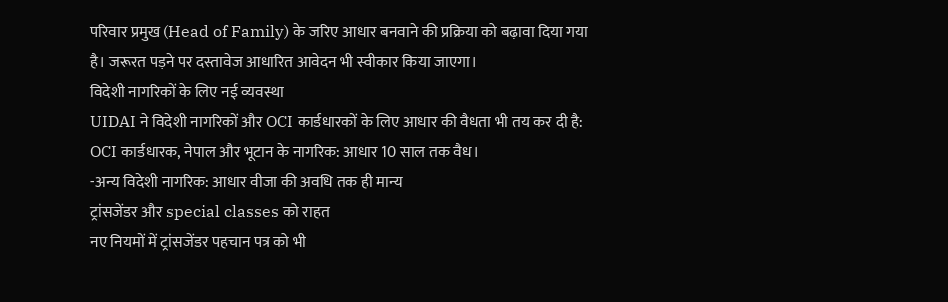परिवार प्रमुख (Head of Family) के जरिए आधार बनवाने की प्रक्रिया को बढ़ावा दिया गया है। जरूरत पड़ने पर दस्तावेज आधारित आवेदन भी स्वीकार किया जाएगा।
विदेशी नागरिकों के लिए नई व्यवस्था
UIDAI ने विदेशी नागरिकों और OCI कार्डधारकों के लिए आधार की वैधता भी तय कर दी है: OCI कार्डधारक, नेपाल और भूटान के नागरिक: आधार 10 साल तक वैध।
-अन्य विदेशी नागरिक: आधार वीजा की अवधि तक ही मान्य
ट्रांसजेंडर और special classes को राहत
नए नियमों में ट्रांसजेंडर पहचान पत्र को भी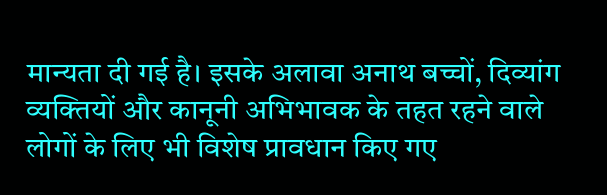मान्यता दी गई है। इसके अलावा अनाथ बच्चों, दिव्यांग व्यक्तियों और कानूनी अभिभावक के तहत रहने वाले लोगों के लिए भी विशेष प्रावधान किए गए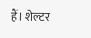हैं। शेल्टर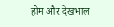होम और देखभाल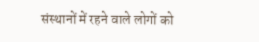संस्थानों में रहने वाले लोगों को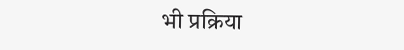भी प्रक्रिया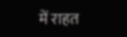में राहत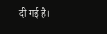दी गई है।